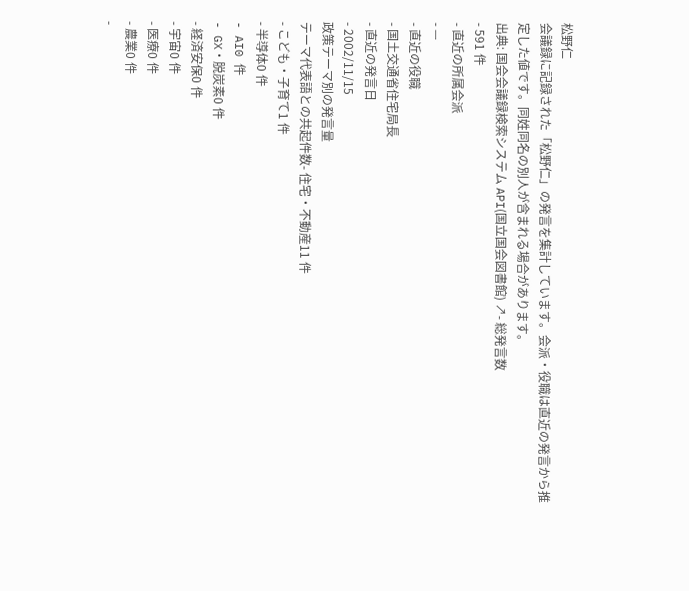松野仁
会議録に記録された「松野仁」の発言を集計しています。会派・役職は直近の発言から推定した値です。同姓同名の別人が含まれる場合があります。
出典: 国会会議録検索システム API(国立国会図書館) ↗- 総発言数
- 591 件
- 直近の所属会派
- —
- 直近の役職
- 国土交通省住宅局長
- 直近の発言日
- 2002/11/15
政策テーマ別の発言量
テーマ代表語との共起件数- 住宅・不動産11 件
- こども・子育て1 件
- 半導体0 件
- AI0 件
- GX・脱炭素0 件
- 経済安保0 件
- 宇宙0 件
- 医療0 件
- 農業0 件
-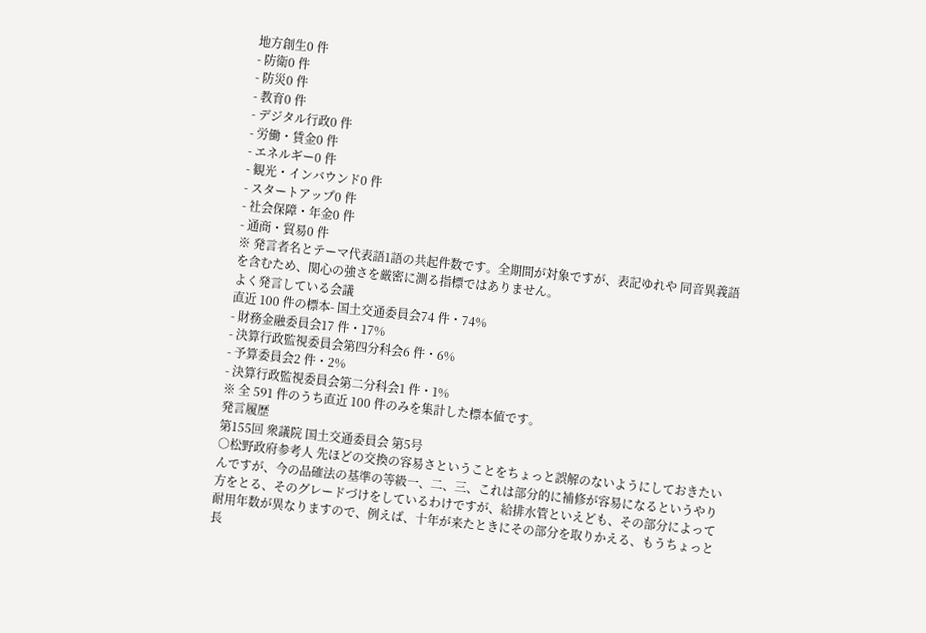地方創生0 件
- 防衛0 件
- 防災0 件
- 教育0 件
- デジタル行政0 件
- 労働・賃金0 件
- エネルギー0 件
- 観光・インバウンド0 件
- スタートアップ0 件
- 社会保障・年金0 件
- 通商・貿易0 件
※ 発言者名とテーマ代表語1語の共起件数です。全期間が対象ですが、表記ゆれや 同音異義語を含むため、関心の強さを厳密に測る指標ではありません。
よく発言している会議
直近 100 件の標本- 国土交通委員会74 件・74%
- 財務金融委員会17 件・17%
- 決算行政監視委員会第四分科会6 件・6%
- 予算委員会2 件・2%
- 決算行政監視委員会第二分科会1 件・1%
※ 全 591 件のうち直近 100 件のみを集計した標本値です。
発言履歴
第155回 衆議院 国土交通委員会 第5号
○松野政府参考人 先ほどの交換の容易さということをちょっと誤解のないようにしておきたいんですが、今の品確法の基準の等級一、二、三、これは部分的に補修が容易になるというやり方をとる、そのグレードづけをしているわけですが、給排水管といえども、その部分によって耐用年数が異なりますので、例えば、十年が来たときにその部分を取りかえる、もうちょっと長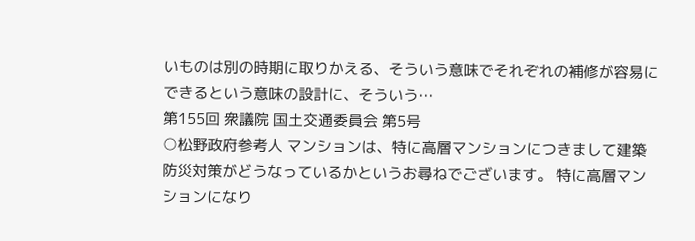いものは別の時期に取りかえる、そういう意味でそれぞれの補修が容易にできるという意味の設計に、そういう…
第155回 衆議院 国土交通委員会 第5号
○松野政府参考人 マンションは、特に高層マンションにつきまして建築防災対策がどうなっているかというお尋ねでございます。 特に高層マンションになり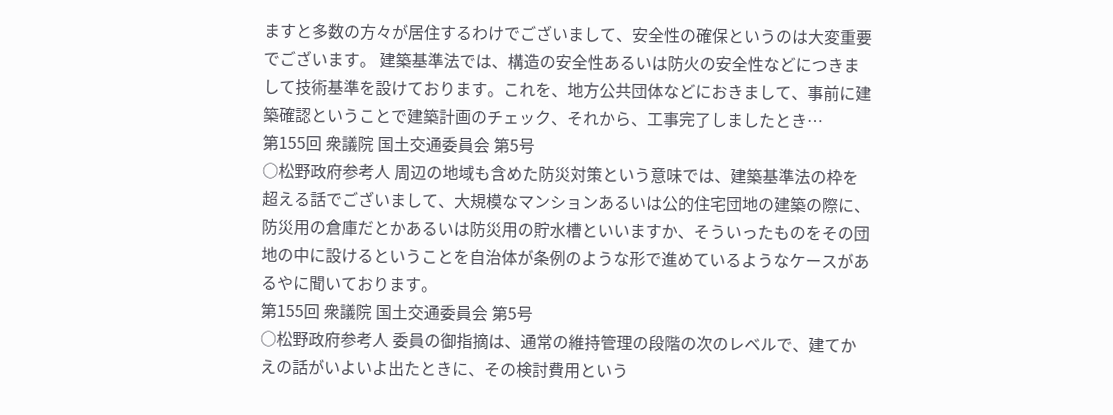ますと多数の方々が居住するわけでございまして、安全性の確保というのは大変重要でございます。 建築基準法では、構造の安全性あるいは防火の安全性などにつきまして技術基準を設けております。これを、地方公共団体などにおきまして、事前に建築確認ということで建築計画のチェック、それから、工事完了しましたとき…
第155回 衆議院 国土交通委員会 第5号
○松野政府参考人 周辺の地域も含めた防災対策という意味では、建築基準法の枠を超える話でございまして、大規模なマンションあるいは公的住宅団地の建築の際に、防災用の倉庫だとかあるいは防災用の貯水槽といいますか、そういったものをその団地の中に設けるということを自治体が条例のような形で進めているようなケースがあるやに聞いております。
第155回 衆議院 国土交通委員会 第5号
○松野政府参考人 委員の御指摘は、通常の維持管理の段階の次のレベルで、建てかえの話がいよいよ出たときに、その検討費用という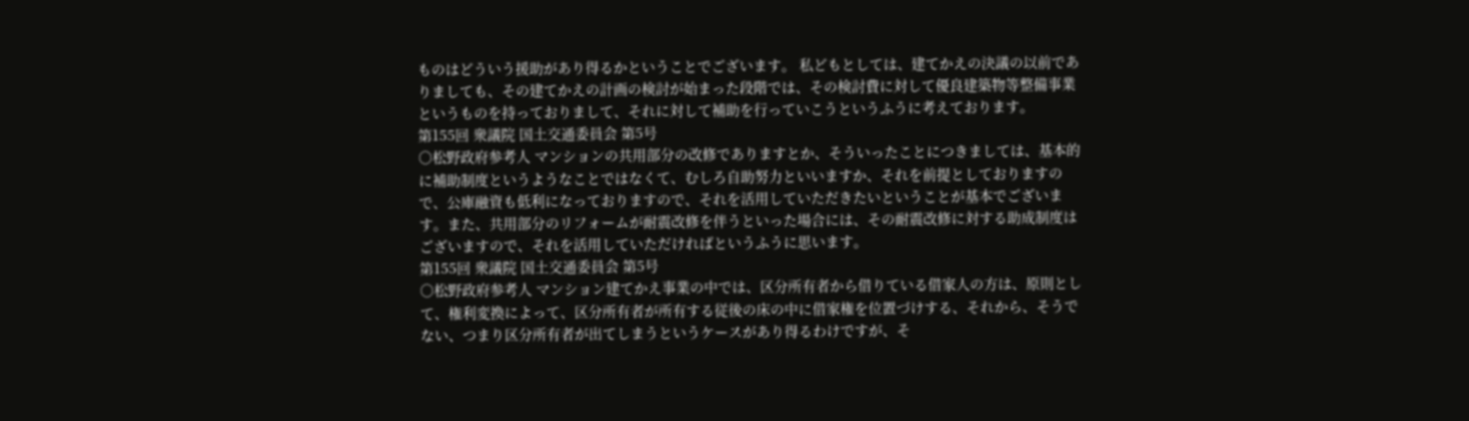ものはどういう援助があり得るかということでございます。 私どもとしては、建てかえの決議の以前でありましても、その建てかえの計画の検討が始まった段階では、その検討費に対して優良建築物等整備事業というものを持っておりまして、それに対して補助を行っていこうというふうに考えております。
第155回 衆議院 国土交通委員会 第5号
○松野政府参考人 マンションの共用部分の改修でありますとか、そういったことにつきましては、基本的に補助制度というようなことではなくて、むしろ自助努力といいますか、それを前提としておりますので、公庫融資も低利になっておりますので、それを活用していただきたいということが基本でございます。また、共用部分のリフォームが耐震改修を伴うといった場合には、その耐震改修に対する助成制度はございますので、それを活用していただければというふうに思います。
第155回 衆議院 国土交通委員会 第5号
○松野政府参考人 マンション建てかえ事業の中では、区分所有者から借りている借家人の方は、原則として、権利変換によって、区分所有者が所有する従後の床の中に借家権を位置づけする、それから、そうでない、つまり区分所有者が出てしまうというケースがあり得るわけですが、そ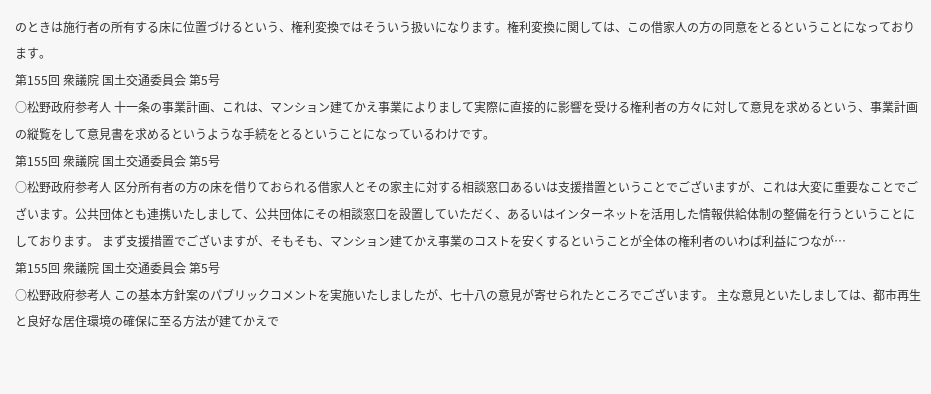のときは施行者の所有する床に位置づけるという、権利変換ではそういう扱いになります。権利変換に関しては、この借家人の方の同意をとるということになっております。
第155回 衆議院 国土交通委員会 第5号
○松野政府参考人 十一条の事業計画、これは、マンション建てかえ事業によりまして実際に直接的に影響を受ける権利者の方々に対して意見を求めるという、事業計画の縦覧をして意見書を求めるというような手続をとるということになっているわけです。
第155回 衆議院 国土交通委員会 第5号
○松野政府参考人 区分所有者の方の床を借りておられる借家人とその家主に対する相談窓口あるいは支援措置ということでございますが、これは大変に重要なことでございます。公共団体とも連携いたしまして、公共団体にその相談窓口を設置していただく、あるいはインターネットを活用した情報供給体制の整備を行うということにしております。 まず支援措置でございますが、そもそも、マンション建てかえ事業のコストを安くするということが全体の権利者のいわば利益につなが…
第155回 衆議院 国土交通委員会 第5号
○松野政府参考人 この基本方針案のパブリックコメントを実施いたしましたが、七十八の意見が寄せられたところでございます。 主な意見といたしましては、都市再生と良好な居住環境の確保に至る方法が建てかえで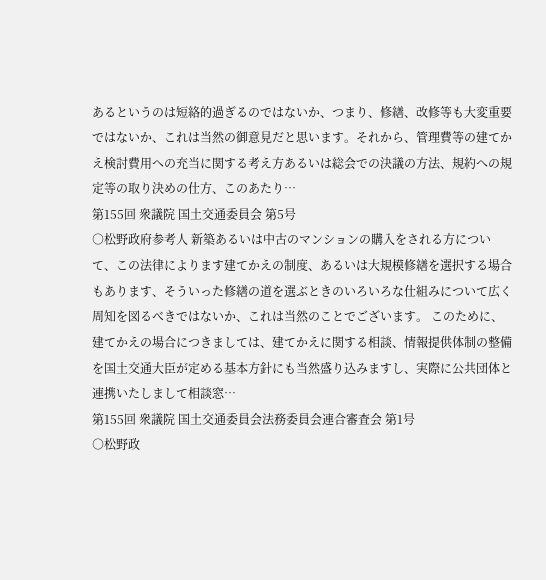あるというのは短絡的過ぎるのではないか、つまり、修繕、改修等も大変重要ではないか、これは当然の御意見だと思います。それから、管理費等の建てかえ検討費用への充当に関する考え方あるいは総会での決議の方法、規約への規定等の取り決めの仕方、このあたり…
第155回 衆議院 国土交通委員会 第5号
○松野政府参考人 新築あるいは中古のマンションの購入をされる方について、この法律によります建てかえの制度、あるいは大規模修繕を選択する場合もあります、そういった修繕の道を選ぶときのいろいろな仕組みについて広く周知を図るべきではないか、これは当然のことでございます。 このために、建てかえの場合につきましては、建てかえに関する相談、情報提供体制の整備を国土交通大臣が定める基本方針にも当然盛り込みますし、実際に公共団体と連携いたしまして相談窓…
第155回 衆議院 国土交通委員会法務委員会連合審査会 第1号
○松野政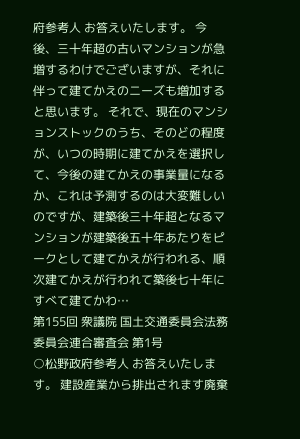府参考人 お答えいたします。 今後、三十年超の古いマンションが急増するわけでございますが、それに伴って建てかえのニーズも増加すると思います。 それで、現在のマンションストックのうち、そのどの程度が、いつの時期に建てかえを選択して、今後の建てかえの事業量になるか、これは予測するのは大変難しいのですが、建築後三十年超となるマンションが建築後五十年あたりをピークとして建てかえが行われる、順次建てかえが行われて築後七十年にすべて建てかわ…
第155回 衆議院 国土交通委員会法務委員会連合審査会 第1号
○松野政府参考人 お答えいたします。 建設産業から排出されます廃棄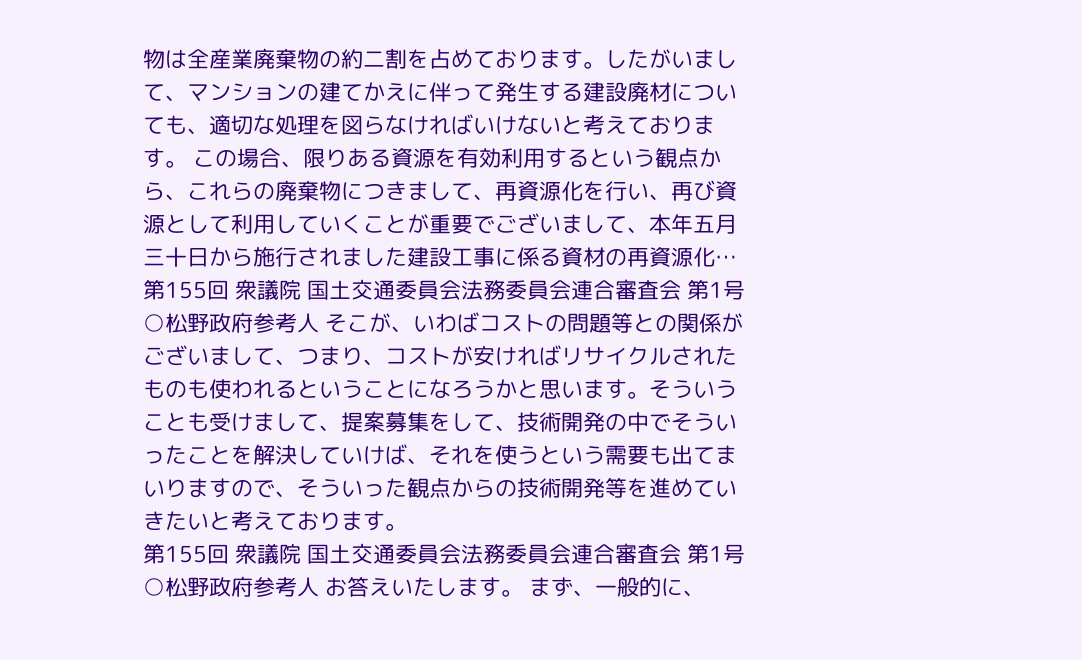物は全産業廃棄物の約二割を占めております。したがいまして、マンションの建てかえに伴って発生する建設廃材についても、適切な処理を図らなければいけないと考えております。 この場合、限りある資源を有効利用するという観点から、これらの廃棄物につきまして、再資源化を行い、再び資源として利用していくことが重要でございまして、本年五月三十日から施行されました建設工事に係る資材の再資源化…
第155回 衆議院 国土交通委員会法務委員会連合審査会 第1号
○松野政府参考人 そこが、いわばコストの問題等との関係がございまして、つまり、コストが安ければリサイクルされたものも使われるということになろうかと思います。そういうことも受けまして、提案募集をして、技術開発の中でそういったことを解決していけば、それを使うという需要も出てまいりますので、そういった観点からの技術開発等を進めていきたいと考えております。
第155回 衆議院 国土交通委員会法務委員会連合審査会 第1号
○松野政府参考人 お答えいたします。 まず、一般的に、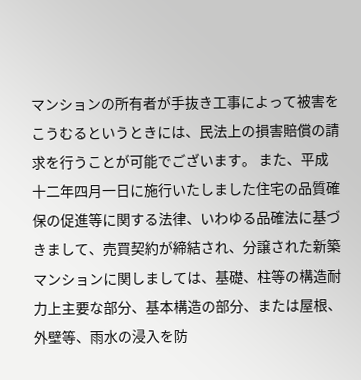マンションの所有者が手抜き工事によって被害をこうむるというときには、民法上の損害賠償の請求を行うことが可能でございます。 また、平成十二年四月一日に施行いたしました住宅の品質確保の促進等に関する法律、いわゆる品確法に基づきまして、売買契約が締結され、分譲された新築マンションに関しましては、基礎、柱等の構造耐力上主要な部分、基本構造の部分、または屋根、外壁等、雨水の浸入を防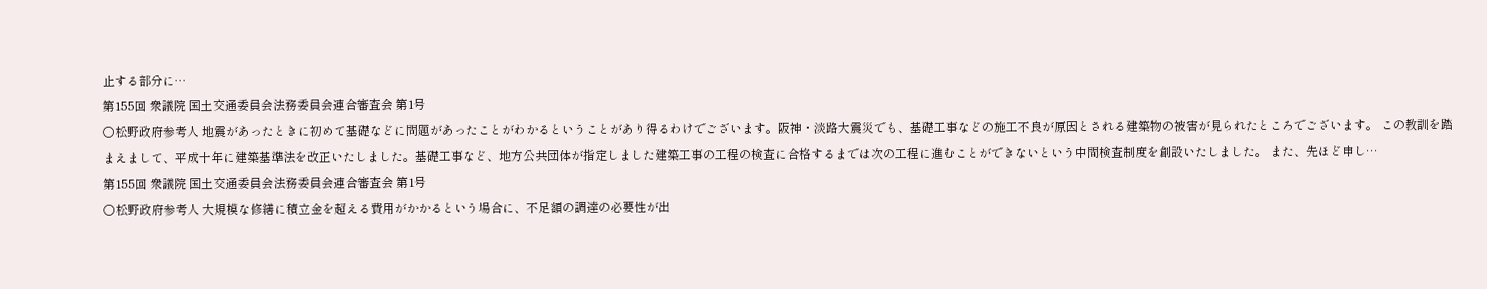止する部分に…
第155回 衆議院 国土交通委員会法務委員会連合審査会 第1号
○松野政府参考人 地震があったときに初めて基礎などに問題があったことがわかるということがあり得るわけでございます。阪神・淡路大震災でも、基礎工事などの施工不良が原因とされる建築物の被害が見られたところでございます。 この教訓を踏まえまして、平成十年に建築基準法を改正いたしました。基礎工事など、地方公共団体が指定しました建築工事の工程の検査に合格するまでは次の工程に進むことができないという中間検査制度を創設いたしました。 また、先ほど申し…
第155回 衆議院 国土交通委員会法務委員会連合審査会 第1号
○松野政府参考人 大規模な修繕に積立金を超える費用がかかるという場合に、不足額の調達の必要性が出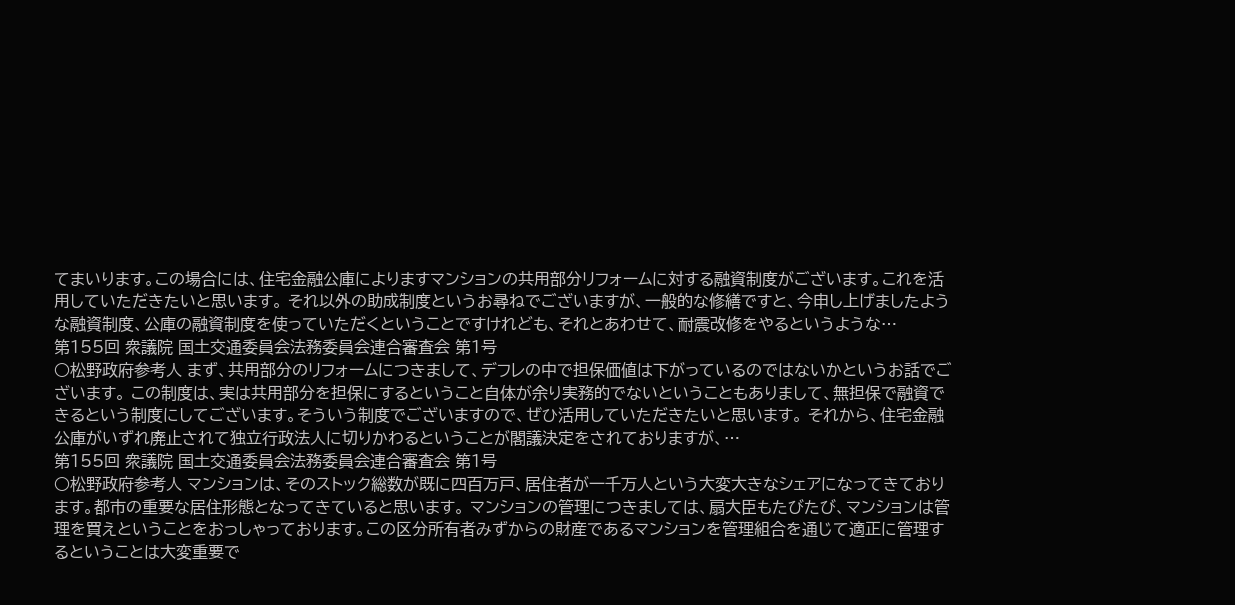てまいります。この場合には、住宅金融公庫によりますマンションの共用部分リフォームに対する融資制度がございます。これを活用していただきたいと思います。 それ以外の助成制度というお尋ねでございますが、一般的な修繕ですと、今申し上げましたような融資制度、公庫の融資制度を使っていただくということですけれども、それとあわせて、耐震改修をやるというような…
第155回 衆議院 国土交通委員会法務委員会連合審査会 第1号
○松野政府参考人 まず、共用部分のリフォームにつきまして、デフレの中で担保価値は下がっているのではないかというお話でございます。 この制度は、実は共用部分を担保にするということ自体が余り実務的でないということもありまして、無担保で融資できるという制度にしてございます。そういう制度でございますので、ぜひ活用していただきたいと思います。 それから、住宅金融公庫がいずれ廃止されて独立行政法人に切りかわるということが閣議決定をされておりますが、…
第155回 衆議院 国土交通委員会法務委員会連合審査会 第1号
○松野政府参考人 マンションは、そのストック総数が既に四百万戸、居住者が一千万人という大変大きなシェアになってきております。都市の重要な居住形態となってきていると思います。 マンションの管理につきましては、扇大臣もたびたび、マンションは管理を買えということをおっしゃっております。この区分所有者みずからの財産であるマンションを管理組合を通じて適正に管理するということは大変重要で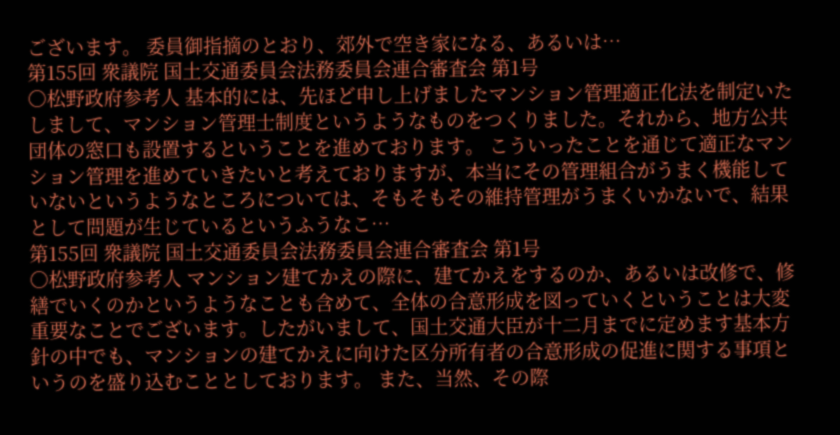ございます。 委員御指摘のとおり、郊外で空き家になる、あるいは…
第155回 衆議院 国土交通委員会法務委員会連合審査会 第1号
○松野政府参考人 基本的には、先ほど申し上げましたマンション管理適正化法を制定いたしまして、マンション管理士制度というようなものをつくりました。それから、地方公共団体の窓口も設置するということを進めております。 こういったことを通じて適正なマンション管理を進めていきたいと考えておりますが、本当にその管理組合がうまく機能していないというようなところについては、そもそもその維持管理がうまくいかないで、結果として問題が生じているというふうなこ…
第155回 衆議院 国土交通委員会法務委員会連合審査会 第1号
○松野政府参考人 マンション建てかえの際に、建てかえをするのか、あるいは改修で、修繕でいくのかというようなことも含めて、全体の合意形成を図っていくということは大変重要なことでございます。したがいまして、国土交通大臣が十二月までに定めます基本方針の中でも、マンションの建てかえに向けた区分所有者の合意形成の促進に関する事項というのを盛り込むこととしております。 また、当然、その際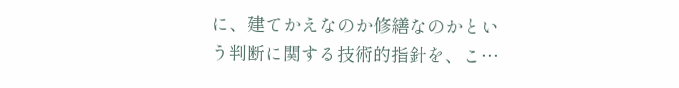に、建てかえなのか修繕なのかという判断に関する技術的指針を、こ…